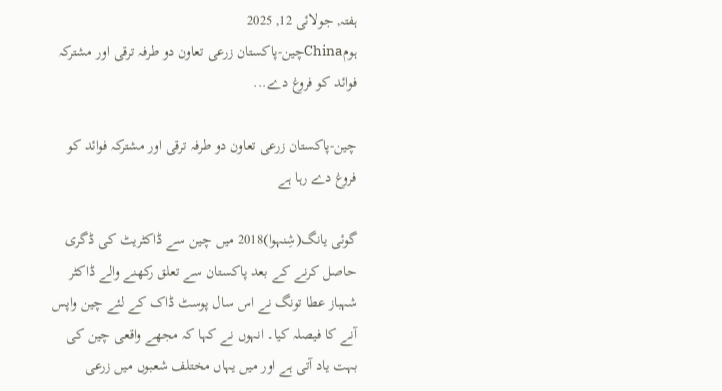ہفتہ, جولائی 12, 2025
ہومChinaچین-پاکستان زرعی تعاون دو طرفہ ترقی اور مشترکہ فوائد کو فروغ دے...

چین-پاکستان زرعی تعاون دو طرفہ ترقی اور مشترکہ فوائد کو فروغ دے رہا ہے

گوئی یانگ(شِنہوا)2018 میں چین سے ڈاکٹریٹ کی ڈگری حاصل کرنے کے بعد پاکستان سے تعلق رکھنے والے ڈاکٹر شہباز عطا تونگ نے اس سال پوسٹ ڈاک کے لئے چین واپس آنے کا فیصلہ کیا۔ انہوں نے کہا کہ مجھے واقعی چین کی بہت یاد آتی ہے اور میں یہاں مختلف شعبوں میں زرعی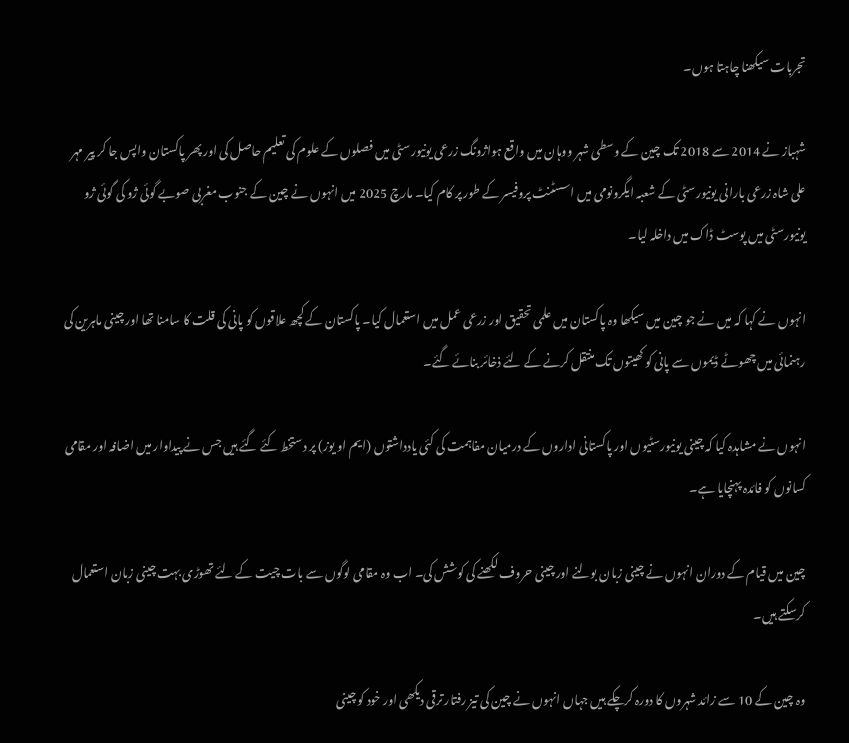تجربات سیکھنا چاہتا ہوں۔

شہباز نے 2014 سے 2018 تک چین کے وسطی شہر ووہان میں واقع ہواژونگ زرعی یونیورسٹی میں فصلوں کے علوم کی تعلیم حاصل کی اور پھر پاکستان واپس جا کر پیر مہر علی شاہ زرعی بارانی یونیورسٹی کے شعبہ ایگرونومی میں اسسٹنٹ پروفیسر کے طور پر کام کیا۔ مارچ 2025 میں انہوں نے چین کے جنوب مغربی صوبے گوئی ژو کی گوئی ژو یونیورسٹی میں پوسٹ ڈاک میں داخلہ لیا۔

انہوں نے کہا کہ میں نے جو چین میں سیکھا وہ پاکستان میں علمی تحقیق اور زرعی عمل میں استعمال کیا۔ پاکستان کے کچھ علاقوں کو پانی کی قلت کا سامنا تھا اور چینی ماہرین کی رہنمائی میں چھوٹے ڈیموں سے پانی کو کھیتوں تک منتقل کرنے کے لئے ذخائر بنائے گئے۔

انہوں نے مشاہدہ کیا کہ چینی یونیورسٹیوں اور پاکستانی اداروں کے درمیان مفاہمت کی کئی یادداشتوں (ایم او یوز) پر دستخط کئے گئے ہیں جس نے پیداوار میں اضافہ اور مقامی کسانوں کو فائدہ پہنچایا ہے۔

چین میں قیام کے دوران انہوں نے چینی زبان بولنے اور چینی حروف لکھنے کی کوشش کی۔ اب وہ مقامی لوگوں سے بات چیت کے لئے تھوڑی بہت چینی زبان استعمال کرسکتے ہیں۔

وہ چین کے 10 سے زائد شہروں کا دورہ کرچکے ہیں جہاں انہوں نے چین کی تیز رفتار ترقی دیکھی اور خود کو چینی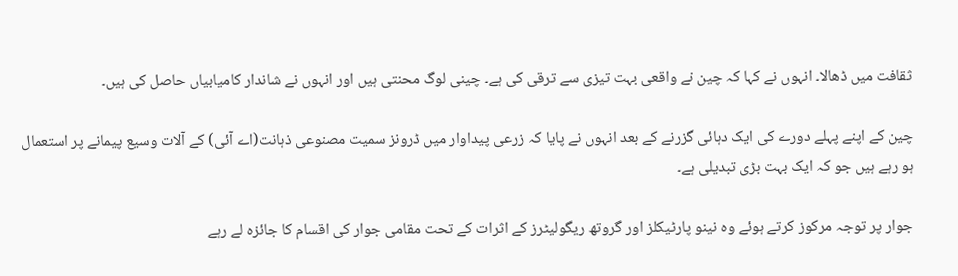ثقافت میں ڈھالا۔ انہوں نے کہا کہ چین نے واقعی بہت تیزی سے ترقی کی ہے۔ چینی لوگ محنتی ہیں اور انہوں نے شاندار کامیابیاں حاصل کی ہیں۔

چین کے اپنے پہلے دورے کی ایک دہائی گزرنے کے بعد انہوں نے پایا کہ زرعی پیداوار میں ڈرونز سمیت مصنوعی ذہانت(اے آئی) کے آلات وسیع پیمانے پر استعمال ہو رہے ہیں جو کہ ایک بہت بڑی تبدیلی ہے۔

جوار پر توجہ مرکوز کرتے ہوئے وہ نینو پارٹیکلز اور گروتھ ریگولیٹرز کے اثرات کے تحت مقامی جوار کی اقسام کا جائزہ لے رہے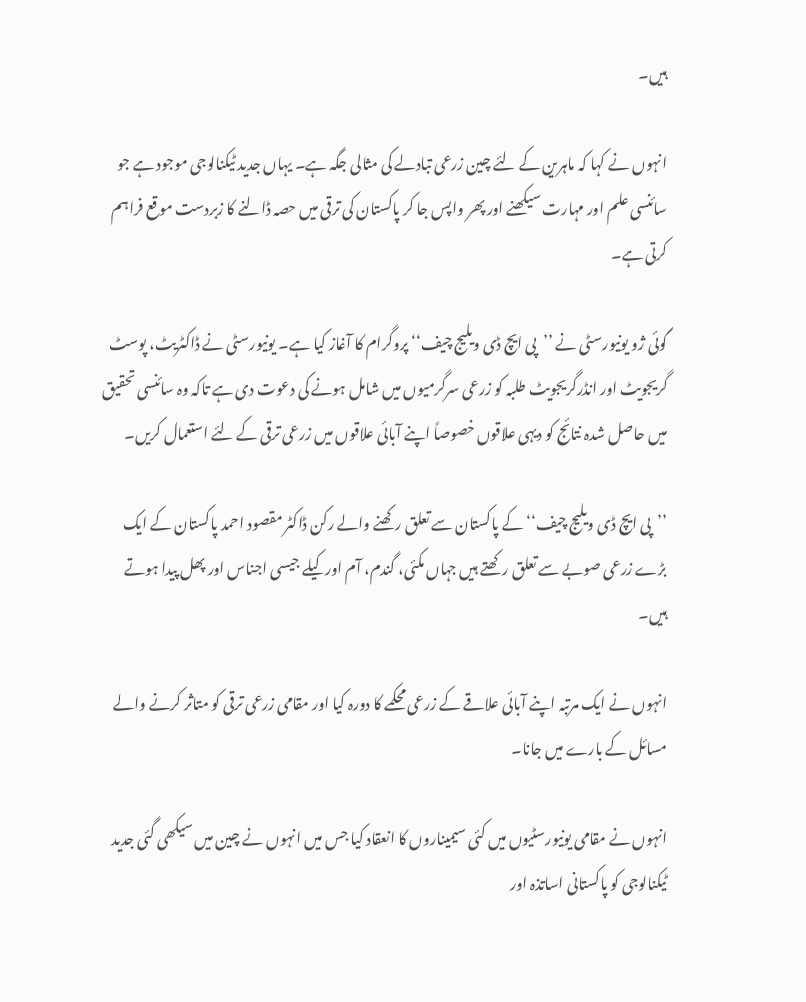ہیں۔

انہوں نے کہا کہ ماہرین کے لئے چین زرعی تبادلے کی مثالی جگہ ہے۔ یہاں جدید ٹیکنالوجی موجود ہے جو سائنسی علم اور مہارت سیکھنے اور پھر واپس جا کر پاکستان کی ترقی میں حصہ ڈالنے کا زبردست موقع فراہم کرتی ہے۔

گوئی ژو یونیورسٹی نے ’’پی ایچ ڈی ویلیج چیف‘‘ پروگرام کا آغاز کیا ہے۔ یونیورسٹی نے ڈاکٹریٹ، پوسٹ گریجویٹ اور انڈرگریجویٹ طلبہ کو زرعی سرگرمیوں میں شامل ہونے کی دعوت دی ہے تاکہ وہ سائنسی تحقیق میں حاصل شدہ نتائج کو دیہی علاقوں خصوصاً اپنے آبائی علاقوں میں زرعی ترقی کے لئے استعمال کریں۔

’’پی ایچ ڈی ویلیج چیف‘‘ کے پاکستان سے تعلق رکھنے والے رکن ڈاکٹر مقصود احمد پاکستان کے ایک بڑے زرعی صوبے سے تعلق رکھتے ہیں جہاں مکئی، گندم، آم اور کیلے جیسی اجناس اور پھل پیدا ہوتے ہیں۔

انہوں نے ایک مرتبہ اپنے آبائی علاقے کے زرعی محکمے کا دورہ کیا اور مقامی زرعی ترقی کو متاثر کرنے والے مسائل کے بارے میں جانا۔

انہوں نے مقامی یونیورسٹیوں میں کئی سیمیناروں کا انعقاد کیا جس میں انہوں نے چین میں سیکھی گئی جدید ٹیکنالوجی کو پاکستانی اساتذہ اور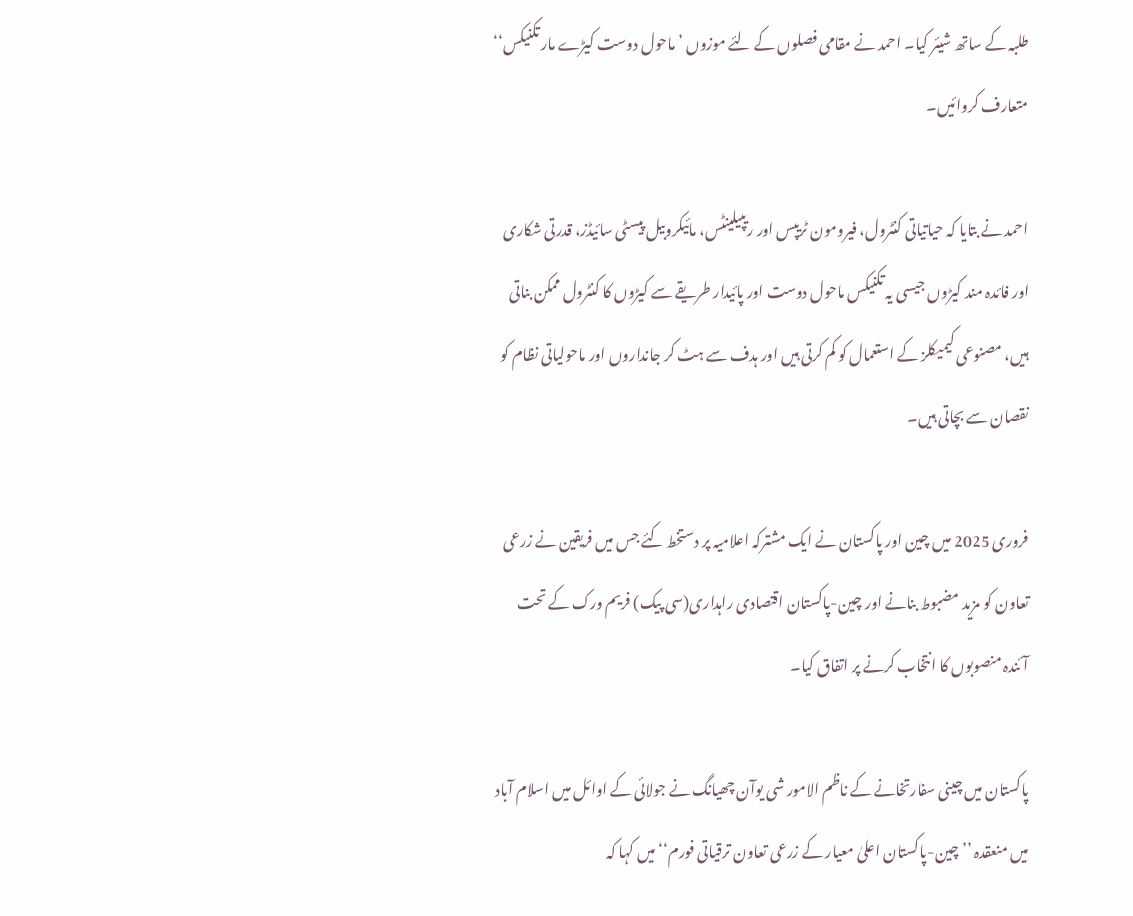طلبہ کے ساتھ شیئر کیا۔ احمد نے مقامی فصلوں کے لئے موزوں ’ماحول دوست کیڑے مار تکنیکس‘‘ متعارف کروائیں۔

احمد نے بتایا کہ حیاتیاتی کنٹرول، فیرومون ٹریپس اور ریپیلینٹس، مائیکروبیل پیسٹی سائیڈز، قدرتی شکاری اور فائدہ مند کیڑوں جیسی یہ تکنیکس ماحول دوست اور پائیدار طریقے سے کیڑوں کا کنٹرول ممکن بناتی ہیں، مصنوعی کیمیکلز کے استعمال کو کم کرتی ہیں اور ہدف سے ہٹ کر جانداروں اور ماحولیاتی نظام کو نقصان سے بچاتی ہیں۔

فروری 2025 میں چین اور پاکستان نے ایک مشترکہ اعلامیہ پر دستخط کئے جس میں فریقین نے زرعی تعاون کو مزید مضبوط بنانے اور چین-پاکستان اقتصادی راہداری(سی پیک) فریم ورک کے تحت آئندہ منصوبوں کا انتخاب کرنے پر اتفاق کیا۔

پاکستان میں چینی سفارتخانے کے ناظم الامور شی یوآن چھیانگ نے جولائی کے اوائل میں اسلام آباد میں منعقدہ ’’چین-پاکستان اعلیٰ معیار کے زرعی تعاون ترقیاتی فورم‘‘ میں کہا کہ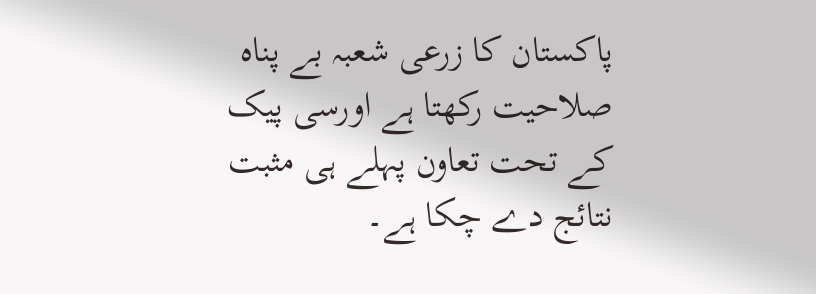پاکستان کا زرعی شعبہ بے پناہ صلاحیت رکھتا ہے اورسی پیک کے تحت تعاون پہلے ہی مثبت نتائج دے چکا ہے۔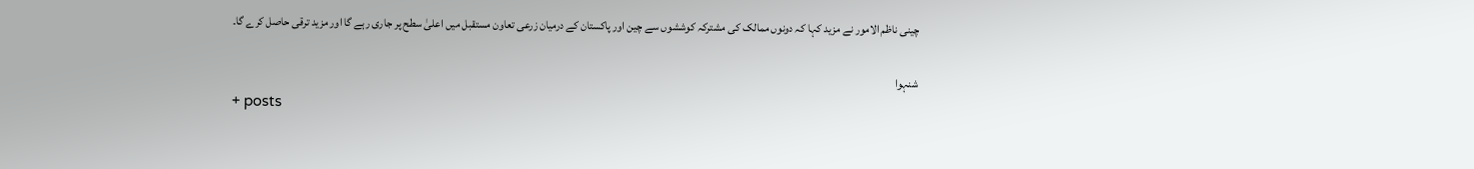چینی ناظم الامور نے مزید کہا کہ دونوں ممالک کی مشترکہ کوششوں سے چین اور پاکستان کے درمیان زرعی تعاون مستقبل میں اعلیٰ سطح پر جاری رہے گا اور مزید ترقی حاصل کرے گا۔

شنہوا
+ posts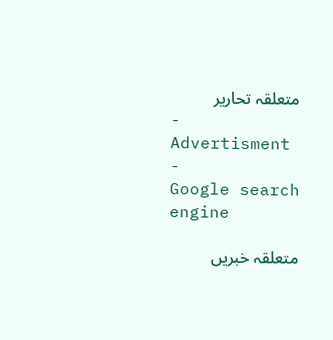متعلقہ تحاریر
- Advertisment -
Google search engine

متعلقہ خبریں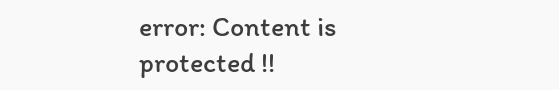error: Content is protected !!